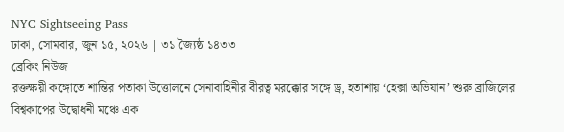NYC Sightseeing Pass
ঢাকা, সোমবার, জুন ১৫, ২০২৬ | ৩১ জ্যৈষ্ঠ ১৪৩৩
ব্রেকিং নিউজ
রক্তক্ষয়ী কঙ্গোতে শান্তির পতাকা উত্তোলনে সেনাবাহিনীর বীরত্ব মরক্কোর সঙ্গে ড্র, হতাশায় ‘হেক্সা অভিযান’ শুরু ব্রাজিলের বিশ্বকাপের উদ্বোধনী মঞ্চে এক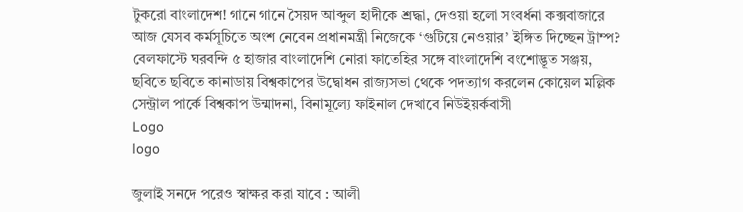টুকরো বাংলাদেশ! গানে গানে সৈয়দ আব্দুল হাদীকে শ্রদ্ধা, দেওয়া হলো সংবর্ধনা কক্সবাজারে আজ যেসব কর্মসূচিতে অংশ নেবেন প্রধানমন্ত্রী নিজেকে ‘গুটিয়ে নেওয়ার’ ইঙ্গিত দিচ্ছেন ট্রাম্প? বেলফাস্টে ঘরবন্দি ৫ হাজার বাংলাদেশি নোরা ফাতেহির সঙ্গে বাংলাদেশি বংশোদ্ভূত সঞ্জয়, ছবিতে ছবিতে কানাডায় বিশ্বকাপের উদ্বোধন রাজ্যসভা থেকে পদত্যাগ করলেন কোয়েল মল্লিক সেন্ট্রাল পার্কে বিশ্বকাপ উন্মাদনা, বিনামূল্যে ফাইনাল দেখাবে নিউইয়র্কবাসী
Logo
logo

জুলাই সনদে পরেও স্বাক্ষর করা যাবে : আলী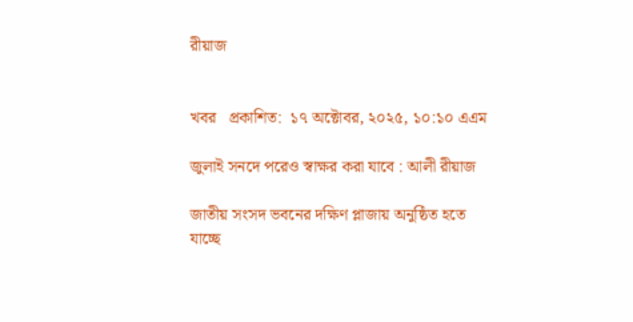রীয়াজ


খবর   প্রকাশিত:  ১৭ অক্টোবর, ২০২৫, ১০:১০ এএম

জুলাই সনদে পরেও স্বাক্ষর করা যাবে : আলী রীয়াজ

জাতীয় সংসদ ভবনের দক্ষিণ প্লাজায় অনুষ্ঠিত হতে যাচ্ছে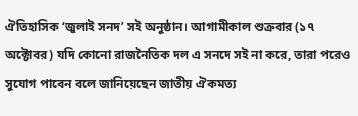ঐতিহাসিক ‘জুলাই সনদ’ সই অনুষ্ঠান। আগামীকাল শুক্রবার (১৭ অক্টোবর) যদি কোনো রাজনৈতিক দল এ সনদে সই না করে, তারা পরেও সুযোগ পাবেন বলে জানিয়েছেন জাতীয় ঐকমত্য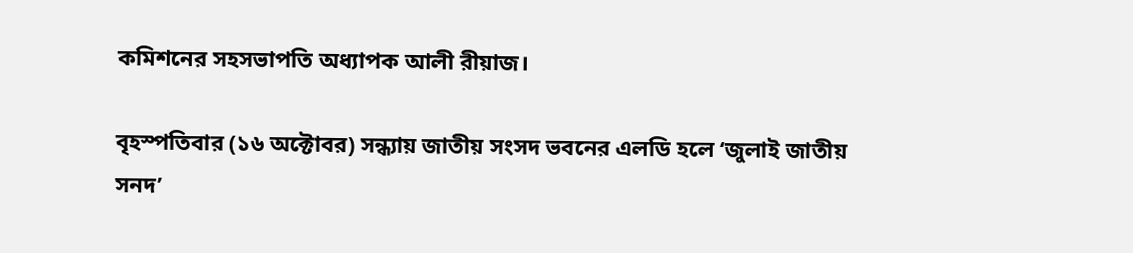কমিশনের সহসভাপতি অধ্যাপক আলী রীয়াজ।

বৃহস্পতিবার (১৬ অক্টোবর) সন্ধ্যায় জাতীয় সংসদ ভবনের এলডি হলে ‘জুলাই জাতীয় সনদ’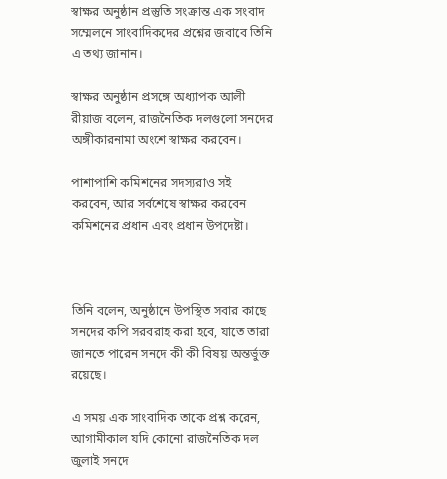স্বাক্ষর অনুষ্ঠান প্রস্তুতি সংক্রান্ত এক সংবাদ সম্মেলনে সাংবাদিকদের প্রশ্নের জবাবে তিনি এ তথ্য জানান।

স্বাক্ষর অনুষ্ঠান প্রসঙ্গে অধ্যাপক আলী রীয়াজ বলেন, রাজনৈতিক দলগুলো সনদের অঙ্গীকারনামা অংশে স্বাক্ষর করবেন।

পাশাপাশি কমিশনের সদস্যরাও সই করবেন, আর সর্বশেষে স্বাক্ষর করবেন কমিশনের প্রধান এবং প্রধান উপদেষ্টা।



তিনি বলেন, অনুষ্ঠানে উপস্থিত সবার কাছে সনদের কপি সরবরাহ করা হবে, যাতে তারা জানতে পারেন সনদে কী কী বিষয় অন্তর্ভুক্ত রয়েছে।

এ সময় এক সাংবাদিক তাকে প্রশ্ন করেন, আগামীকাল যদি কোনো রাজনৈতিক দল জুলাই সনদে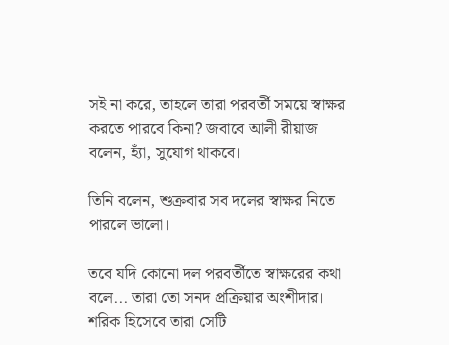সই না করে, তাহলে তারা পরবর্তী সময়ে স্বাক্ষর করতে পারবে কিনা? জবাবে আলী রীয়াজ বলেন, হ্যাঁ, সুযোগ থাকবে।

তিনি বলেন, শুক্রবার সব দলের স্বাক্ষর নিতে পারলে ভালো।

তবে যদি কোনো দল পরবর্তীতে স্বাক্ষরের কথা বলে... তারা তো সনদ প্রক্রিয়ার অংশীদার। শরিক হিসেবে তারা সেটি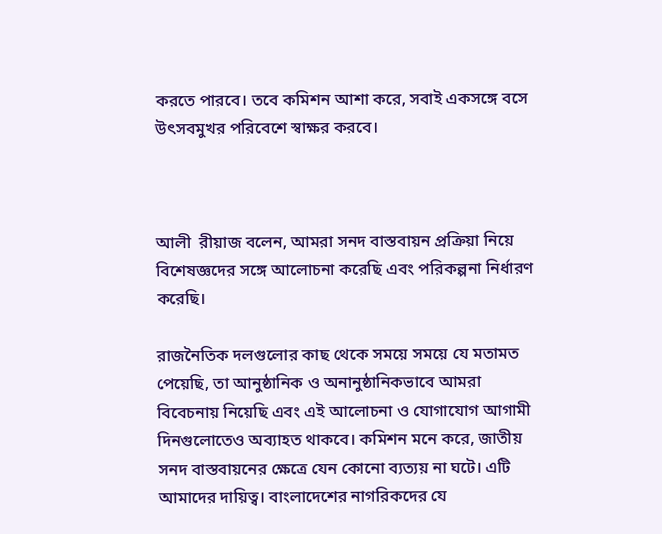করতে পারবে। তবে কমিশন আশা করে, সবাই একসঙ্গে বসে উৎসবমুখর পরিবেশে স্বাক্ষর করবে।



আলী  রীয়াজ বলেন, আমরা সনদ বাস্তবায়ন প্রক্রিয়া নিয়ে বিশেষজ্ঞদের সঙ্গে আলোচনা করেছি এবং পরিকল্পনা নির্ধারণ করেছি।

রাজনৈতিক দলগুলোর কাছ থেকে সময়ে সময়ে যে মতামত পেয়েছি, তা আনুষ্ঠানিক ও অনানুষ্ঠানিকভাবে আমরা বিবেচনায় নিয়েছি এবং এই আলোচনা ও যোগাযোগ আগামী দিনগুলোতেও অব্যাহত থাকবে। কমিশন মনে করে, জাতীয় সনদ বাস্তবায়নের ক্ষেত্রে যেন কোনো ব্যত্যয় না ঘটে। এটি আমাদের দায়িত্ব। বাংলাদেশের নাগরিকদের যে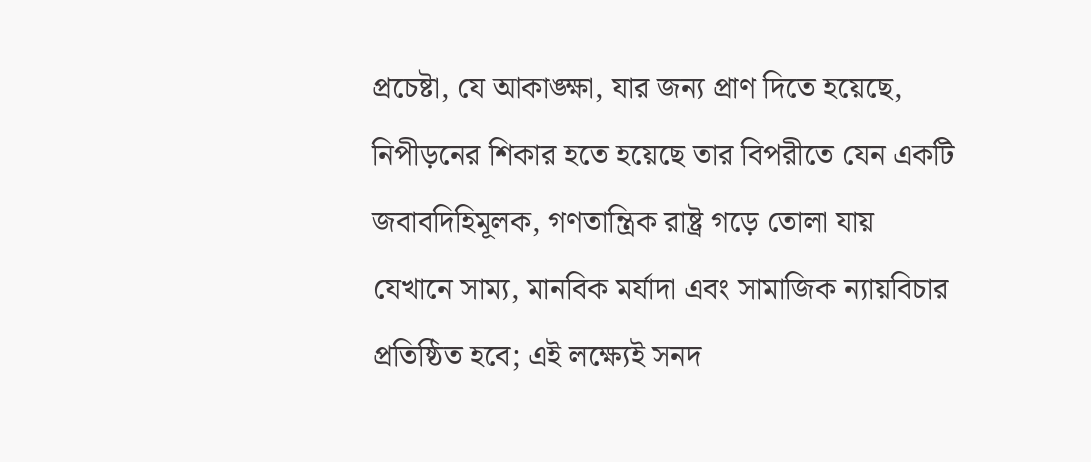প্রচেষ্টা, যে আকাঙ্ক্ষা, যার জন্য প্রাণ দিতে হয়েছে, নিপীড়নের শিকার হতে হয়েছে তার বিপরীতে যেন একটি জবাবদিহিমূলক, গণতান্ত্রিক রাষ্ট্র গড়ে তোলা যায় যেখানে সাম্য, মানবিক মর্যাদা এবং সামাজিক ন্যায়বিচার প্রতিষ্ঠিত হবে; এই লক্ষ্যেই সনদ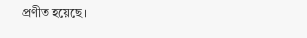প্রণীত হয়েছে।